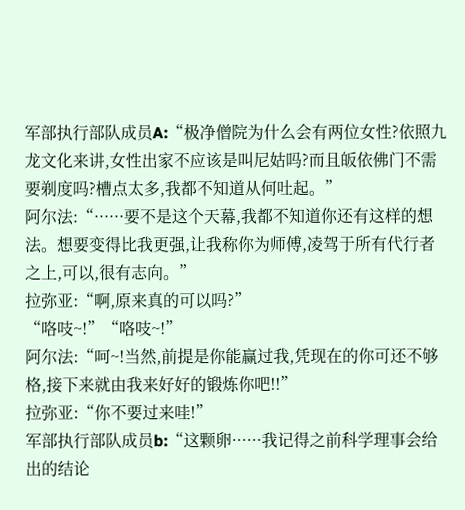军部执行部队成员A:“极净僧院为什么会有两位女性?依照九龙文化来讲,女性出家不应该是叫尼姑吗?而且皈依佛门不需要剃度吗?槽点太多,我都不知道从何吐起。”
阿尔法:“······要不是这个天幕,我都不知道你还有这样的想法。想要变得比我更强,让我称你为师傅,凌驾于所有代行者之上,可以,很有志向。”
拉弥亚:“啊,原来真的可以吗?”
“咯吱~!”“咯吱~!”
阿尔法:“呵~!当然,前提是你能赢过我,凭现在的你可还不够格,接下来就由我来好好的锻炼你吧!!”
拉弥亚:“你不要过来哇!”
军部执行部队成员b:“这颗卵······我记得之前科学理事会给出的结论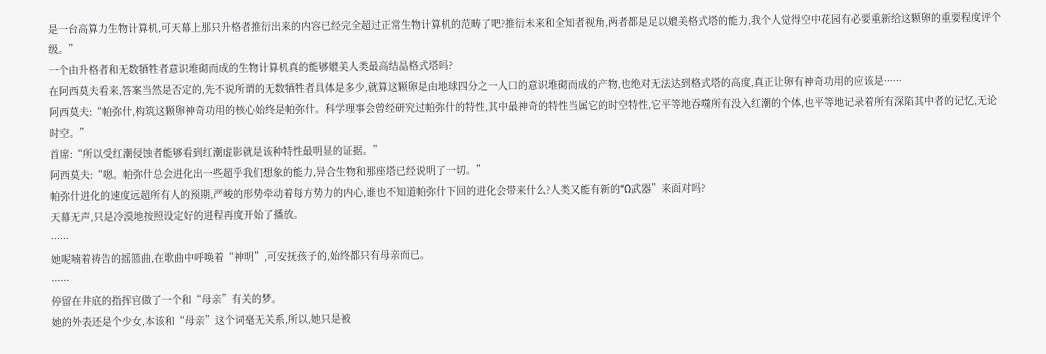是一台高算力生物计算机,可天幕上那只升格者推衍出来的内容已经完全超过正常生物计算机的范畴了吧?推衍未来和全知者视角,两者都是足以媲美格式塔的能力,我个人觉得空中花园有必要重新给这颗卵的重要程度评个级。”
一个由升格者和无数牺牲者意识堆砌而成的生物计算机真的能够媲美人类最高结晶格式塔吗?
在阿西莫夫看来,答案当然是否定的,先不说所谓的无数牺牲者具体是多少,就算这颗卵是由地球四分之一人口的意识堆砌而成的产物,也绝对无法达到格式塔的高度,真正让卵有神奇功用的应该是······
阿西莫夫:“帕弥什,构筑这颗卵神奇功用的核心始终是帕弥什。科学理事会曾经研究过帕弥什的特性,其中最神奇的特性当属它的时空特性,它平等地吞噬所有没入红潮的个体,也平等地记录着所有深陷其中者的记忆,无论时空。”
首席:“所以受红潮侵蚀者能够看到红潮虚影就是该种特性最明显的证据。”
阿西莫夫:“嗯。帕弥什总会进化出一些超乎我们想象的能力,异合生物和那座塔已经说明了一切。”
帕弥什进化的速度远超所有人的预期,严峻的形势牵动着每方势力的内心,谁也不知道帕弥什下回的进化会带来什么?人类又能有新的“Ω武器”来面对吗?
天幕无声,只是冷漠地按照设定好的进程再度开始了播放。
······
她呢喃着祷告的摇篮曲,在歌曲中呼唤着“神明”,可安抚孩子的,始终都只有母亲而已。
······
停留在井底的指挥官做了一个和“母亲”有关的梦。
她的外表还是个少女,本该和“母亲”这个词毫无关系,所以,她只是被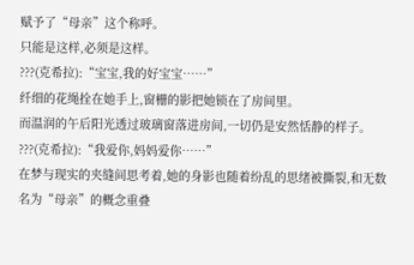赋予了“母亲”这个称呼。
只能是这样,必须是这样。
???(克希拉):“宝宝,我的好宝宝……”
纤细的花绳拴在她手上,窗栅的影把她锁在了房间里。
而温润的午后阳光透过玻璃窗落进房间,一切仍是安然恬静的样子。
???(克希拉):“我爱你,妈妈爱你……”
在梦与现实的夹缝间思考着,她的身影也随着纷乱的思绪被撕裂,和无数名为“母亲”的概念重叠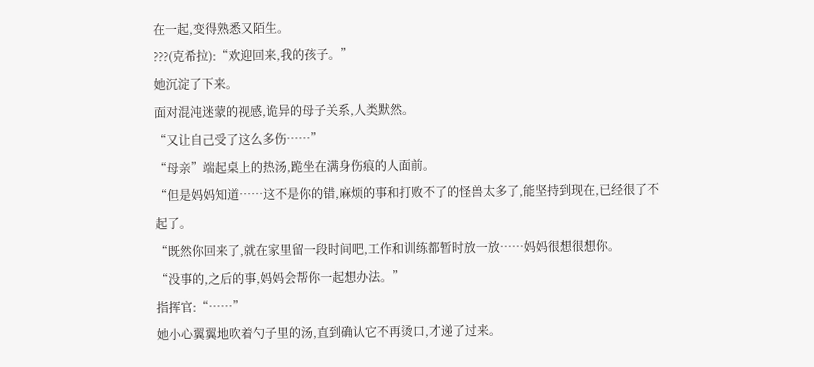在一起,变得熟悉又陌生。
???(克希拉):“欢迎回来,我的孩子。”
她沉淀了下来。
面对混沌迷蒙的视感,诡异的母子关系,人类默然。
“又让自己受了这么多伤……”
“母亲”端起桌上的热汤,跪坐在满身伤痕的人面前。
“但是妈妈知道……这不是你的错,麻烦的事和打败不了的怪兽太多了,能坚持到现在,已经很了不起了。
“既然你回来了,就在家里留一段时间吧,工作和训练都暂时放一放……妈妈很想很想你。
“没事的,之后的事,妈妈会帮你一起想办法。”
指挥官:“……”
她小心翼翼地吹着勺子里的汤,直到确认它不再烫口,才递了过来。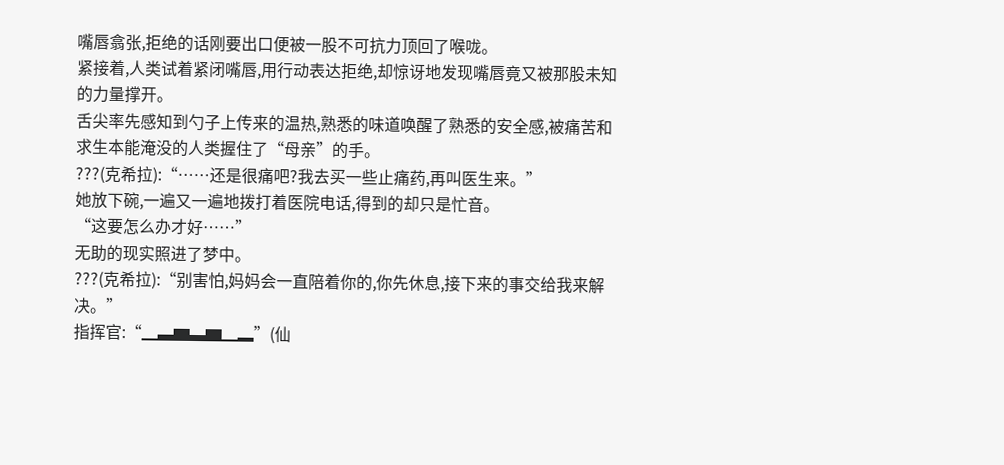嘴唇翕张,拒绝的话刚要出口便被一股不可抗力顶回了喉咙。
紧接着,人类试着紧闭嘴唇,用行动表达拒绝,却惊讶地发现嘴唇竟又被那股未知的力量撑开。
舌尖率先感知到勺子上传来的温热,熟悉的味道唤醒了熟悉的安全感,被痛苦和求生本能淹没的人类握住了“母亲”的手。
???(克希拉):“……还是很痛吧?我去买一些止痛药,再叫医生来。”
她放下碗,一遍又一遍地拨打着医院电话,得到的却只是忙音。
“这要怎么办才好……”
无助的现实照进了梦中。
???(克希拉):“别害怕,妈妈会一直陪着你的,你先休息,接下来的事交给我来解决。”
指挥官:“▁▃▆▃▆▁▂”(仙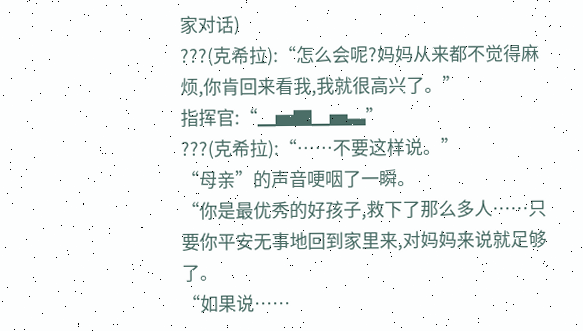家对话)
???(克希拉):“怎么会呢?妈妈从来都不觉得麻烦,你肯回来看我,我就很高兴了。”
指挥官:“▁▅▇▁▅▃”
???(克希拉):“……不要这样说。”
“母亲”的声音哽咽了一瞬。
“你是最优秀的好孩子,救下了那么多人……只要你平安无事地回到家里来,对妈妈来说就足够了。
“如果说……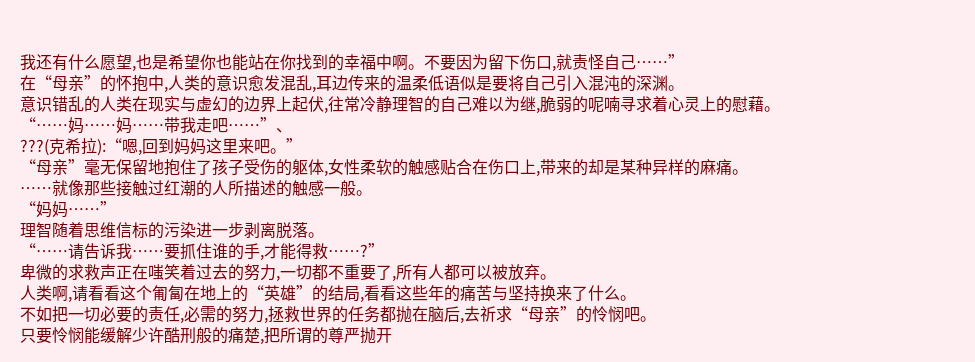我还有什么愿望,也是希望你也能站在你找到的幸福中啊。不要因为留下伤口,就责怪自己……”
在“母亲”的怀抱中,人类的意识愈发混乱,耳边传来的温柔低语似是要将自己引入混沌的深渊。
意识错乱的人类在现实与虚幻的边界上起伏,往常冷静理智的自己难以为继,脆弱的呢喃寻求着心灵上的慰藉。
“……妈……妈……带我走吧……”、
???(克希拉):“嗯,回到妈妈这里来吧。”
“母亲”毫无保留地抱住了孩子受伤的躯体,女性柔软的触感贴合在伤口上,带来的却是某种异样的麻痛。
……就像那些接触过红潮的人所描述的触感一般。
“妈妈……”
理智随着思维信标的污染进一步剥离脱落。
“……请告诉我……要抓住谁的手,才能得救……?”
卑微的求救声正在嗤笑着过去的努力,一切都不重要了,所有人都可以被放弃。
人类啊,请看看这个匍匐在地上的“英雄”的结局,看看这些年的痛苦与坚持换来了什么。
不如把一切必要的责任,必需的努力,拯救世界的任务都抛在脑后,去祈求“母亲”的怜悯吧。
只要怜悯能缓解少许酷刑般的痛楚,把所谓的尊严抛开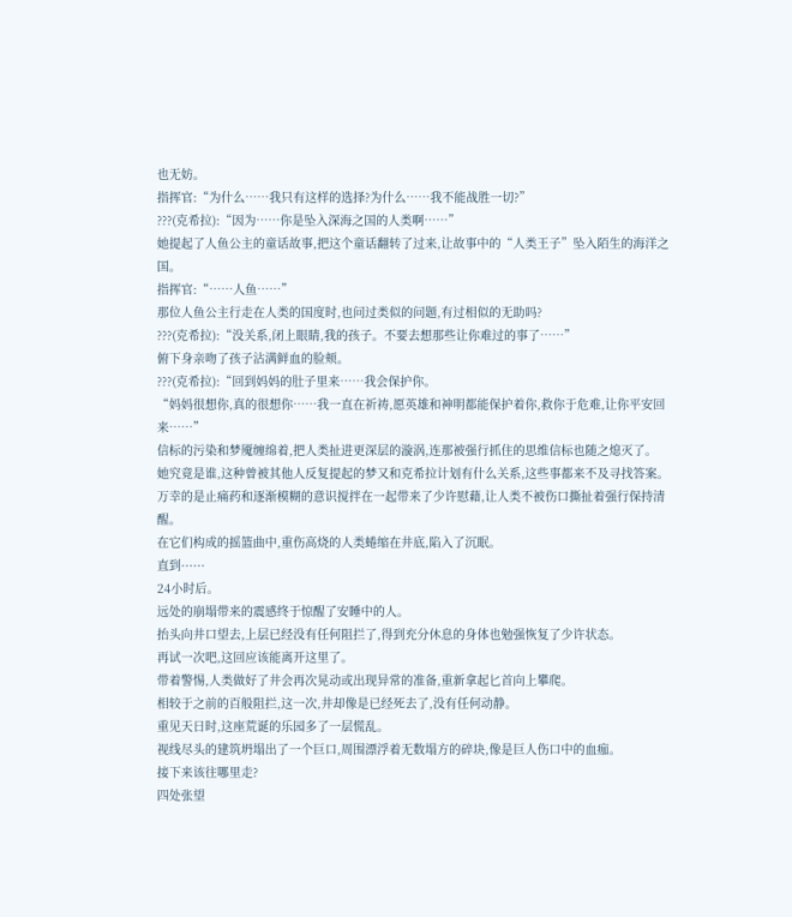也无妨。
指挥官:“为什么……我只有这样的选择?为什么……我不能战胜一切?”
???(克希拉):“因为……你是坠入深海之国的人类啊……”
她提起了人鱼公主的童话故事,把这个童话翻转了过来,让故事中的“人类王子”坠入陌生的海洋之国。
指挥官:“……人鱼……”
那位人鱼公主行走在人类的国度时,也问过类似的问题,有过相似的无助吗?
???(克希拉):“没关系,闭上眼睛,我的孩子。不要去想那些让你难过的事了……”
俯下身亲吻了孩子沾满鲜血的脸颊。
???(克希拉):“回到妈妈的肚子里来……我会保护你。
“妈妈很想你,真的很想你……我一直在祈祷,愿英雄和神明都能保护着你,救你于危难,让你平安回来……”
信标的污染和梦魇缠绵着,把人类扯进更深层的漩涡,连那被强行抓住的思维信标也随之熄灭了。
她究竟是谁,这种曾被其他人反复提起的梦又和克希拉计划有什么关系,这些事都来不及寻找答案。
万幸的是止痛药和逐渐模糊的意识搅拌在一起带来了少许慰藉,让人类不被伤口撕扯着强行保持清醒。
在它们构成的摇篮曲中,重伤高烧的人类蜷缩在井底,陷入了沉眠。
直到······
24小时后。
远处的崩塌带来的震感终于惊醒了安睡中的人。
抬头向井口望去,上层已经没有任何阻拦了,得到充分休息的身体也勉强恢复了少许状态。
再试一次吧,这回应该能离开这里了。
带着警惕,人类做好了井会再次晃动或出现异常的准备,重新拿起匕首向上攀爬。
相较于之前的百般阻拦,这一次,井却像是已经死去了,没有任何动静。
重见天日时,这座荒诞的乐园多了一层慌乱。
视线尽头的建筑坍塌出了一个巨口,周围漂浮着无数塌方的碎块,像是巨人伤口中的血痂。
接下来该往哪里走?
四处张望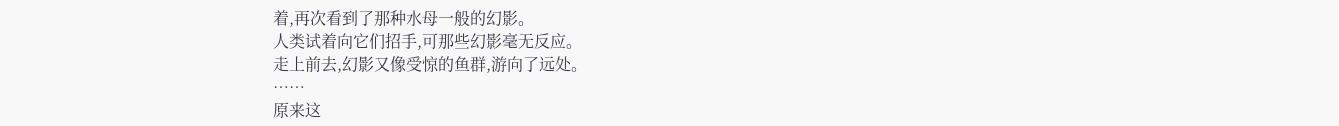着,再次看到了那种水母一般的幻影。
人类试着向它们招手,可那些幻影毫无反应。
走上前去,幻影又像受惊的鱼群,游向了远处。
……
原来这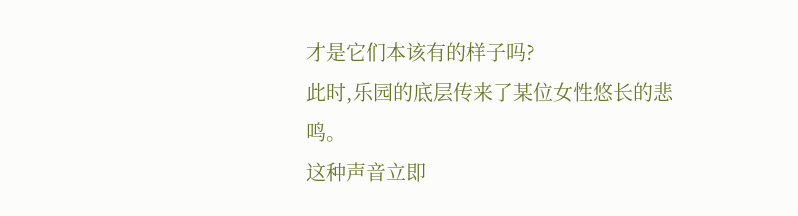才是它们本该有的样子吗?
此时,乐园的底层传来了某位女性悠长的悲鸣。
这种声音立即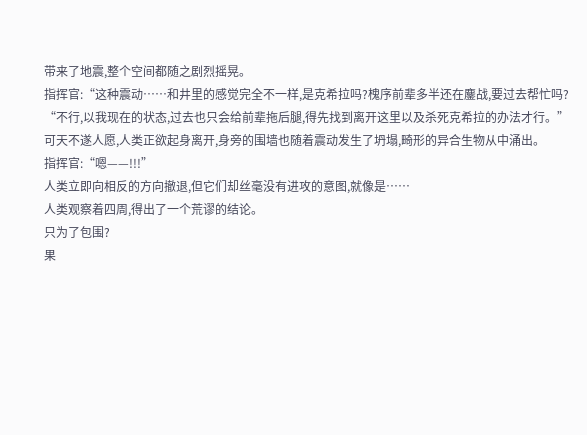带来了地震,整个空间都随之剧烈摇晃。
指挥官:“这种震动……和井里的感觉完全不一样,是克希拉吗?槐序前辈多半还在鏖战,要过去帮忙吗?
“不行,以我现在的状态,过去也只会给前辈拖后腿,得先找到离开这里以及杀死克希拉的办法才行。”
可天不遂人愿,人类正欲起身离开,身旁的围墙也随着震动发生了坍塌,畸形的异合生物从中涌出。
指挥官:“嗯——!!!”
人类立即向相反的方向撤退,但它们却丝毫没有进攻的意图,就像是……
人类观察着四周,得出了一个荒谬的结论。
只为了包围?
果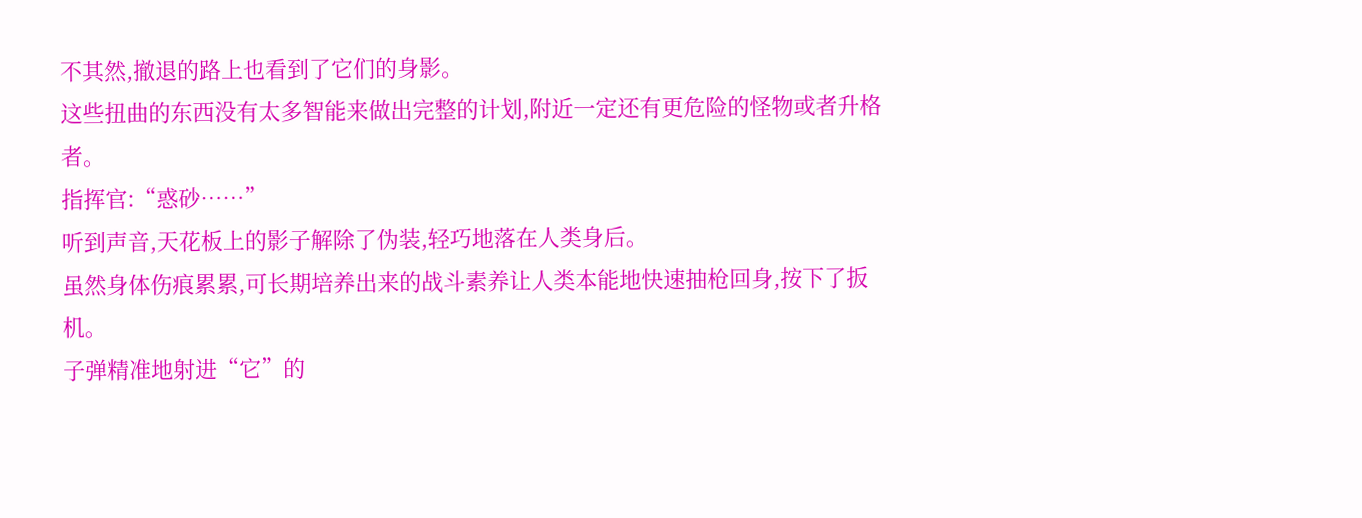不其然,撤退的路上也看到了它们的身影。
这些扭曲的东西没有太多智能来做出完整的计划,附近一定还有更危险的怪物或者升格者。
指挥官:“惑砂……”
听到声音,天花板上的影子解除了伪装,轻巧地落在人类身后。
虽然身体伤痕累累,可长期培养出来的战斗素养让人类本能地快速抽枪回身,按下了扳机。
子弹精准地射进“它”的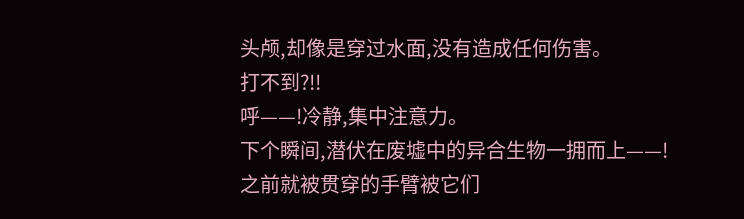头颅,却像是穿过水面,没有造成任何伤害。
打不到?!!
呼——!冷静,集中注意力。
下个瞬间,潜伏在废墟中的异合生物一拥而上——!
之前就被贯穿的手臂被它们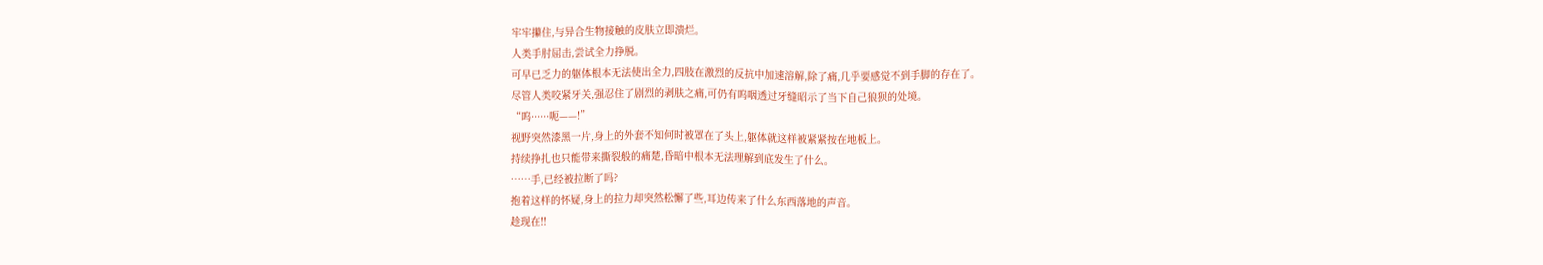牢牢攥住,与异合生物接触的皮肤立即溃烂。
人类手肘屈击,尝试全力挣脱。
可早已乏力的躯体根本无法使出全力,四肢在激烈的反抗中加速溶解,除了痛,几乎要感觉不到手脚的存在了。
尽管人类咬紧牙关,强忍住了剧烈的剥肤之痛,可仍有呜咽透过牙缝昭示了当下自己狼狈的处境。
“呜······呃——!”
视野突然漆黑一片,身上的外套不知何时被罩在了头上,躯体就这样被紧紧按在地板上。
持续挣扎也只能带来撕裂般的痛楚,昏暗中根本无法理解到底发生了什么。
……手,已经被拉断了吗?
抱着这样的怀疑,身上的拉力却突然松懈了些,耳边传来了什么东西落地的声音。
趁现在!!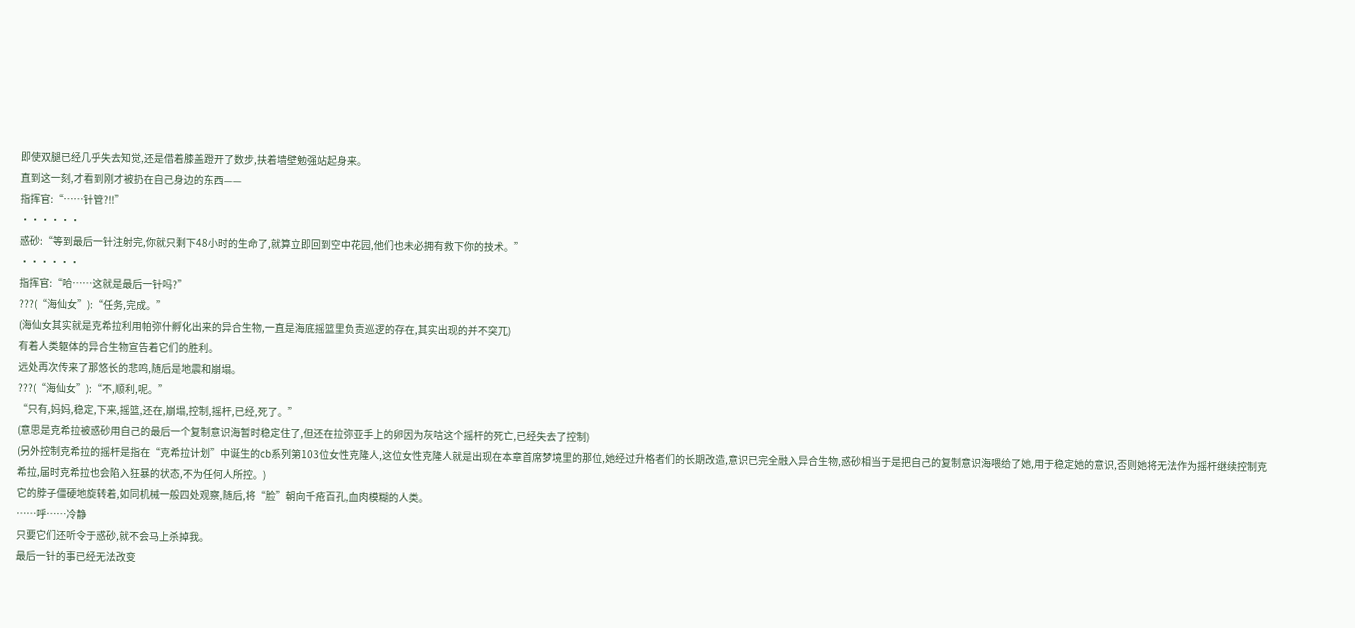即使双腿已经几乎失去知觉,还是借着膝盖蹬开了数步,扶着墙壁勉强站起身来。
直到这一刻,才看到刚才被扔在自己身边的东西——
指挥官:“……针管?!!”
······
惑砂:“等到最后一针注射完,你就只剩下48小时的生命了,就算立即回到空中花园,他们也未必拥有救下你的技术。”
······
指挥官:“哈……这就是最后一针吗?”
???(“海仙女”):“任务,完成。”
(海仙女其实就是克希拉利用帕弥什孵化出来的异合生物,一直是海底摇篮里负责巡逻的存在,其实出现的并不突兀)
有着人类躯体的异合生物宣告着它们的胜利。
远处再次传来了那悠长的悲鸣,随后是地震和崩塌。
???(“海仙女”):“不,顺利,呢。”
“只有,妈妈,稳定,下来,摇篮,还在,崩塌,控制,摇杆,已经,死了。”
(意思是克希拉被惑砂用自己的最后一个复制意识海暂时稳定住了,但还在拉弥亚手上的卵因为灰唁这个摇杆的死亡,已经失去了控制)
(另外控制克希拉的摇杆是指在“克希拉计划”中诞生的cb系列第103位女性克隆人,这位女性克隆人就是出现在本章首席梦境里的那位,她经过升格者们的长期改造,意识已完全融入异合生物,惑砂相当于是把自己的复制意识海喂给了她,用于稳定她的意识,否则她将无法作为摇杆继续控制克希拉,届时克希拉也会陷入狂暴的状态,不为任何人所控。)
它的脖子僵硬地旋转着,如同机械一般四处观察,随后,将“脸”朝向千疮百孔,血肉模糊的人类。
……呼……冷静
只要它们还听令于惑砂,就不会马上杀掉我。
最后一针的事已经无法改变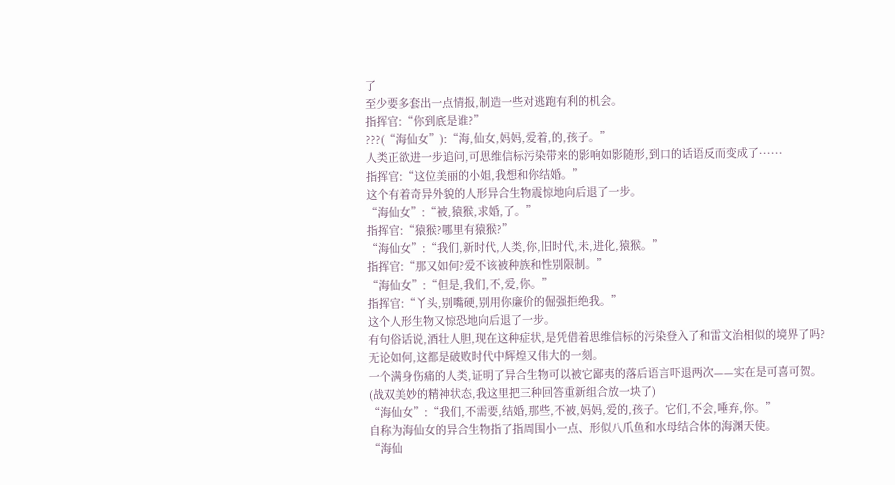了
至少要多套出一点情报,制造一些对逃跑有利的机会。
指挥官:“你到底是谁?”
???(“海仙女”):“海,仙女,妈妈,爱着,的,孩子。”
人类正欲进一步追问,可思维信标污染带来的影响如影随形,到口的话语反而变成了······
指挥官:“这位美丽的小姐,我想和你结婚。”
这个有着奇异外貌的人形异合生物震惊地向后退了一步。
“海仙女”:“被,猿猴,求婚,了。”
指挥官:“猿猴?哪里有猿猴?”
“海仙女”:“我们,新时代,人类,你,旧时代,未,进化,猿猴。”
指挥官:“那又如何?爱不该被种族和性别限制。”
“海仙女”:“但是,我们,不,爱,你。”
指挥官:“丫头,别嘴硬,别用你廉价的倔强拒绝我。”
这个人形生物又惊恐地向后退了一步。
有句俗话说,酒壮人胆,现在这种症状,是凭借着思维信标的污染登入了和雷文治相似的境界了吗?
无论如何,这都是破败时代中辉煌又伟大的一刻。
一个满身伤痛的人类,证明了异合生物可以被它鄙夷的落后语言吓退两次——实在是可喜可贺。
(战双美妙的精神状态,我这里把三种回答重新组合放一块了)
“海仙女”:“我们,不需要,结婚,那些,不被,妈妈,爱的,孩子。它们,不会,唾弃,你。”
自称为海仙女的异合生物指了指周围小一点、形似八爪鱼和水母结合体的海渊天使。
“海仙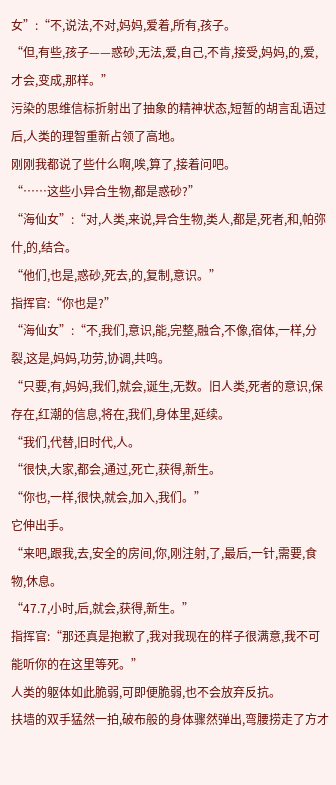女”:“不,说法,不对,妈妈,爱着,所有,孩子。
“但,有些,孩子——惑砂,无法,爱,自己,不肯,接受,妈妈,的,爱,才会,变成,那样。”
污染的思维信标折射出了抽象的精神状态,短暂的胡言乱语过后,人类的理智重新占领了高地。
刚刚我都说了些什么啊,唉,算了,接着问吧。
“……这些小异合生物,都是惑砂?”
“海仙女”:“对,人类,来说,异合生物,类人,都是,死者,和,帕弥什,的,结合。
“他们,也是,惑砂,死去,的,复制,意识。”
指挥官:“你也是?”
“海仙女”:“不,我们,意识,能,完整,融合,不像,宿体,一样,分裂,这是,妈妈,功劳,协调,共鸣。
“只要,有,妈妈,我们,就会,诞生,无数。旧人类,死者的意识,保存在,红潮的信息,将在,我们,身体里,延续。
“我们,代替,旧时代,人。
“很快,大家,都会,通过,死亡,获得,新生。
“你也,一样,很快,就会,加入,我们。”
它伸出手。
“来吧,跟我,去,安全的房间,你,刚注射,了,最后,一针,需要,食物,休息。
“47.7,小时,后,就会,获得,新生。”
指挥官:“那还真是抱歉了,我对我现在的样子很满意,我不可能听你的在这里等死。”
人类的躯体如此脆弱,可即便脆弱,也不会放弃反抗。
扶墙的双手猛然一拍,破布般的身体骤然弹出,弯腰捞走了方才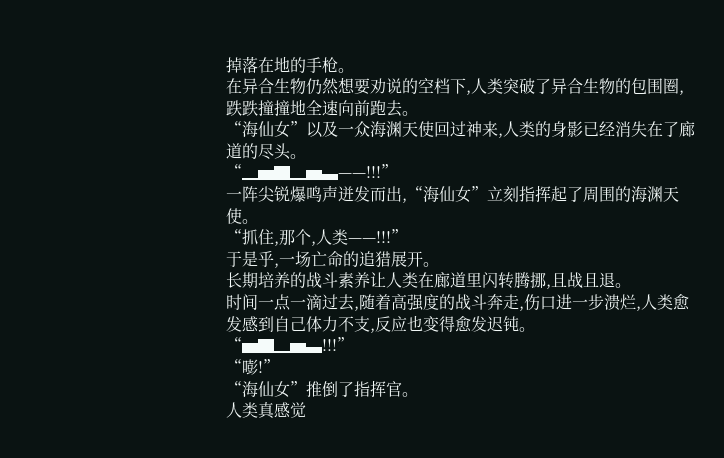掉落在地的手枪。
在异合生物仍然想要劝说的空档下,人类突破了异合生物的包围圈,跌跌撞撞地全速向前跑去。
“海仙女”以及一众海渊天使回过神来,人类的身影已经消失在了廊道的尽头。
“▁▅▇▁▅▃——!!!”
一阵尖锐爆鸣声迸发而出,“海仙女”立刻指挥起了周围的海渊天使。
“抓住,那个,人类——!!!”
于是乎,一场亡命的追猎展开。
长期培养的战斗素养让人类在廊道里闪转腾挪,且战且退。
时间一点一滴过去,随着高强度的战斗奔走,伤口进一步溃烂,人类愈发感到自己体力不支,反应也变得愈发迟钝。
“▅▇▁▅▃!!!”
“嘭!”
“海仙女”推倒了指挥官。
人类真感觉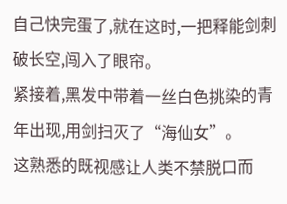自己快完蛋了,就在这时,一把释能剑刺破长空,闯入了眼帘。
紧接着,黑发中带着一丝白色挑染的青年出现,用剑扫灭了“海仙女”。
这熟悉的既视感让人类不禁脱口而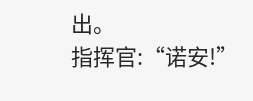出。
指挥官:“诺安!”